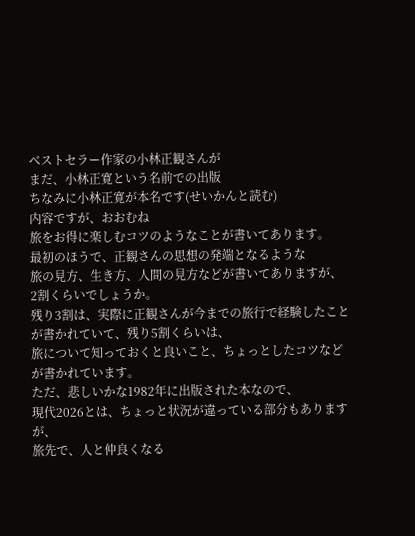ベストセラー作家の小林正観さんが
まだ、小林正寛という名前での出版
ちなみに小林正寛が本名です(せいかんと読む)
内容ですが、おおむね
旅をお得に楽しむコツのようなことが書いてあります。
最初のほうで、正観さんの思想の発端となるような
旅の見方、生き方、人間の見方などが書いてありますが、
2割くらいでしょうか。
残り3割は、実際に正観さんが今までの旅行で経験したことが書かれていて、残り5割くらいは、
旅について知っておくと良いこと、ちょっとしたコツなどが書かれています。
ただ、悲しいかな1982年に出版された本なので、
現代2026とは、ちょっと状況が違っている部分もありますが、
旅先で、人と仲良くなる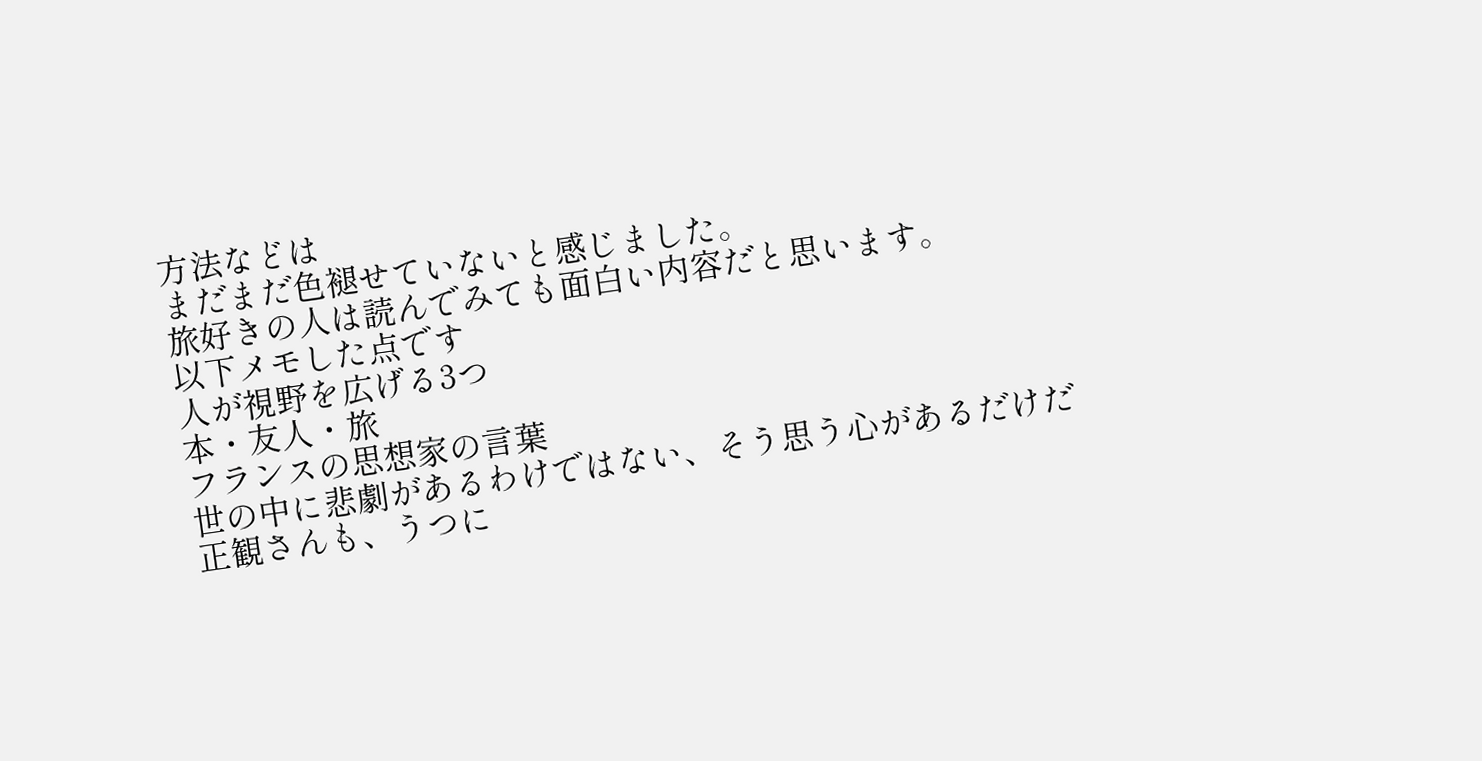方法などは
まだまだ色褪せていないと感じました。
旅好きの人は読んでみても面白い内容だと思います。
以下メモした点です
人が視野を広げる3つ
本・友人・旅
フランスの思想家の言葉
世の中に悲劇があるわけではない、そう思う心があるだけだ
正観さんも、うつに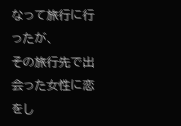なって旅行に行ったが、
その旅行先で出会った女性に恋をし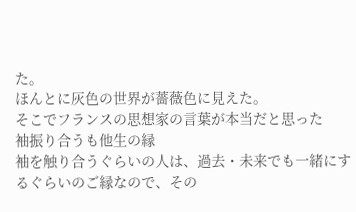た。
ほんとに灰色の世界が薔薇色に見えた。
そこでフランスの思想家の言葉が本当だと思った
袖振り合うも他生の縁
袖を触り合うぐらいの人は、過去・未来でも一緒にするぐらいのご縁なので、その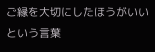ご縁を大切にしたほうがいいという言葉